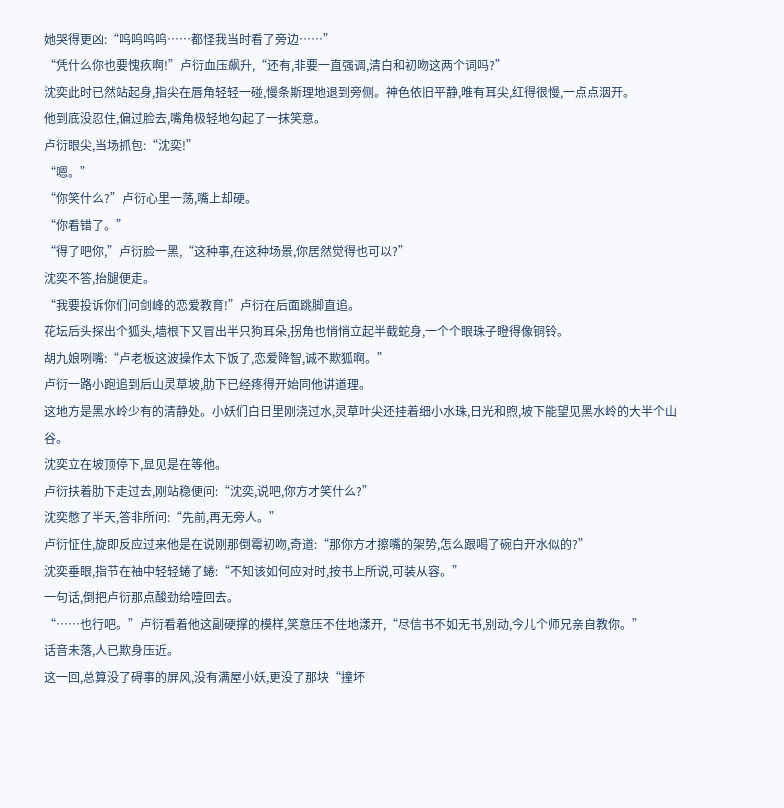她哭得更凶:“呜呜呜呜……都怪我当时看了旁边……”
“凭什么你也要愧疚啊!”卢衍血压飙升,“还有,非要一直强调,清白和初吻这两个词吗?”
沈奕此时已然站起身,指尖在唇角轻轻一碰,慢条斯理地退到旁侧。神色依旧平静,唯有耳尖,红得很慢,一点点洇开。
他到底没忍住,偏过脸去,嘴角极轻地勾起了一抹笑意。
卢衍眼尖,当场抓包:“沈奕!”
“嗯。”
“你笑什么?”卢衍心里一荡,嘴上却硬。
“你看错了。”
“得了吧你,”卢衍脸一黑,“这种事,在这种场景,你居然觉得也可以?”
沈奕不答,抬腿便走。
“我要投诉你们问剑峰的恋爱教育!”卢衍在后面跳脚直追。
花坛后头探出个狐头,墙根下又冒出半只狗耳朵,拐角也悄悄立起半截蛇身,一个个眼珠子瞪得像铜铃。
胡九娘咧嘴:“卢老板这波操作太下饭了,恋爱降智,诚不欺狐啊。”
卢衍一路小跑追到后山灵草坡,肋下已经疼得开始同他讲道理。
这地方是黑水岭少有的清静处。小妖们白日里刚浇过水,灵草叶尖还挂着细小水珠,日光和煦,坡下能望见黑水岭的大半个山谷。
沈奕立在坡顶停下,显见是在等他。
卢衍扶着肋下走过去,刚站稳便问:“沈奕,说吧,你方才笑什么?”
沈奕憋了半天,答非所问:“先前,再无旁人。”
卢衍怔住,旋即反应过来他是在说刚那倒霉初吻,奇道:“那你方才擦嘴的架势,怎么跟喝了碗白开水似的?”
沈奕垂眼,指节在袖中轻轻蜷了蜷:“不知该如何应对时,按书上所说,可装从容。”
一句话,倒把卢衍那点酸劲给噎回去。
“……也行吧。”卢衍看着他这副硬撑的模样,笑意压不住地漾开,“尽信书不如无书,别动,今儿个师兄亲自教你。”
话音未落,人已欺身压近。
这一回,总算没了碍事的屏风,没有满屋小妖,更没了那块“撞坏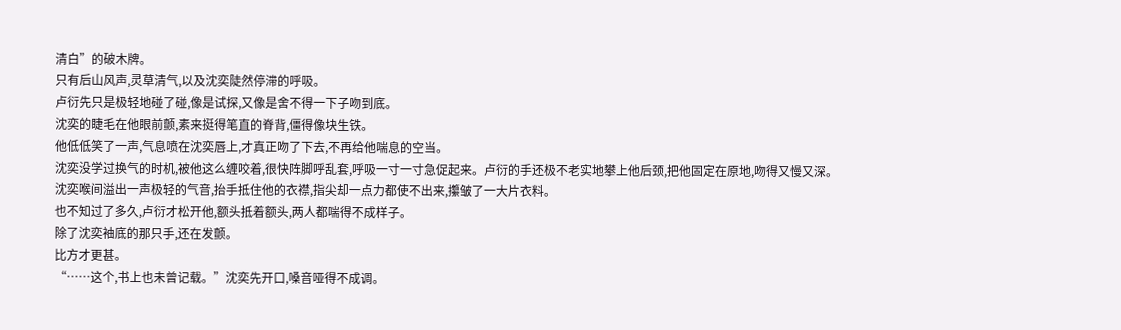清白”的破木牌。
只有后山风声,灵草清气,以及沈奕陡然停滞的呼吸。
卢衍先只是极轻地碰了碰,像是试探,又像是舍不得一下子吻到底。
沈奕的睫毛在他眼前颤,素来挺得笔直的脊背,僵得像块生铁。
他低低笑了一声,气息喷在沈奕唇上,才真正吻了下去,不再给他喘息的空当。
沈奕没学过换气的时机,被他这么缠咬着,很快阵脚呼乱套,呼吸一寸一寸急促起来。卢衍的手还极不老实地攀上他后颈,把他固定在原地,吻得又慢又深。
沈奕喉间溢出一声极轻的气音,抬手抵住他的衣襟,指尖却一点力都使不出来,攥皱了一大片衣料。
也不知过了多久,卢衍才松开他,额头抵着额头,两人都喘得不成样子。
除了沈奕袖底的那只手,还在发颤。
比方才更甚。
“……这个,书上也未曾记载。”沈奕先开口,嗓音哑得不成调。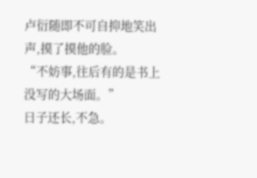卢衍随即不可自抑地笑出声,摸了摸他的脸。
“不妨事,往后有的是书上没写的大场面。”
日子还长,不急。